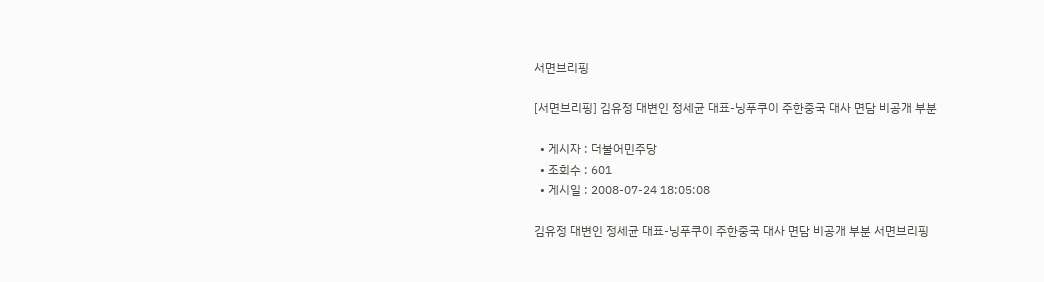서면브리핑

[서면브리핑] 김유정 대변인 정세균 대표-닝푸쿠이 주한중국 대사 면담 비공개 부분

  • 게시자 : 더불어민주당
  • 조회수 : 601
  • 게시일 : 2008-07-24 18:05:08

김유정 대변인 정세균 대표-닝푸쿠이 주한중국 대사 면담 비공개 부분 서면브리핑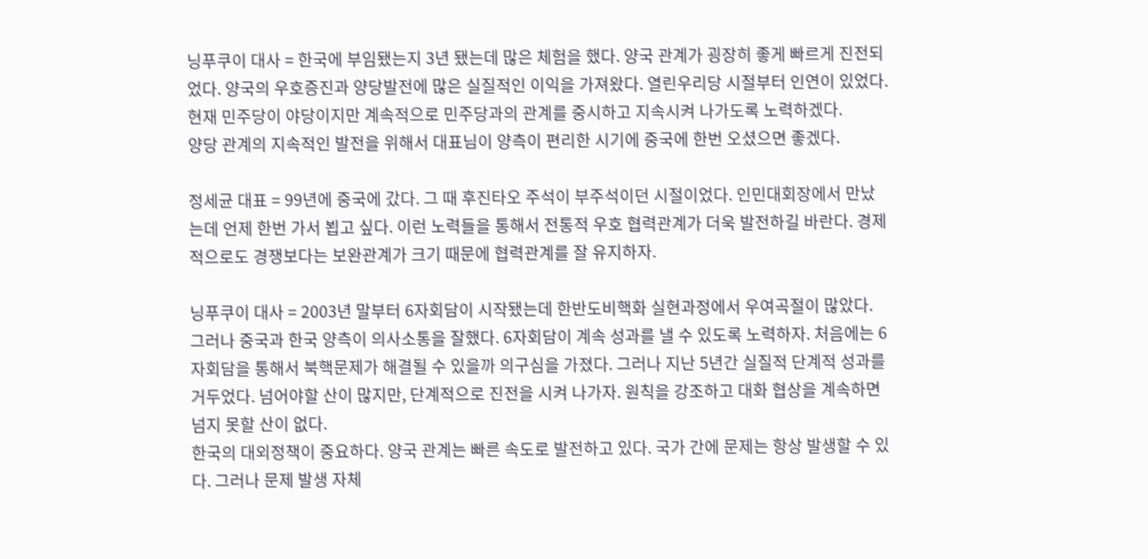닝푸쿠이 대사 = 한국에 부임됐는지 3년 됐는데 많은 체험을 했다. 양국 관계가 굉장히 좋게 빠르게 진전되었다. 양국의 우호증진과 양당발전에 많은 실질적인 이익을 가져왔다. 열린우리당 시절부터 인연이 있었다. 현재 민주당이 야당이지만 계속적으로 민주당과의 관계를 중시하고 지속시켜 나가도록 노력하겠다.
양당 관계의 지속적인 발전을 위해서 대표님이 양측이 편리한 시기에 중국에 한번 오셨으면 좋겠다.

정세균 대표 = 99년에 중국에 갔다. 그 때 후진타오 주석이 부주석이던 시절이었다. 인민대회장에서 만났는데 언제 한번 가서 뵙고 싶다. 이런 노력들을 통해서 전통적 우호 협력관계가 더욱 발전하길 바란다. 경제적으로도 경쟁보다는 보완관계가 크기 때문에 협력관계를 잘 유지하자.

닝푸쿠이 대사 = 2003년 말부터 6자회담이 시작됐는데 한반도비핵화 실현과정에서 우여곡절이 많았다. 그러나 중국과 한국 양측이 의사소통을 잘했다. 6자회담이 계속 성과를 낼 수 있도록 노력하자. 처음에는 6자회담을 통해서 북핵문제가 해결될 수 있을까 의구심을 가졌다. 그러나 지난 5년간 실질적 단계적 성과를 거두었다. 넘어야할 산이 많지만, 단계적으로 진전을 시켜 나가자. 원칙을 강조하고 대화 협상을 계속하면 넘지 못할 산이 없다.
한국의 대외정책이 중요하다. 양국 관계는 빠른 속도로 발전하고 있다. 국가 간에 문제는 항상 발생할 수 있다. 그러나 문제 발생 자체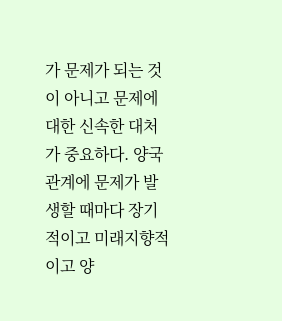가 문제가 되는 것이 아니고 문제에 대한 신속한 대처가 중요하다. 양국 관계에 문제가 발생할 때마다 장기적이고 미래지향적이고 양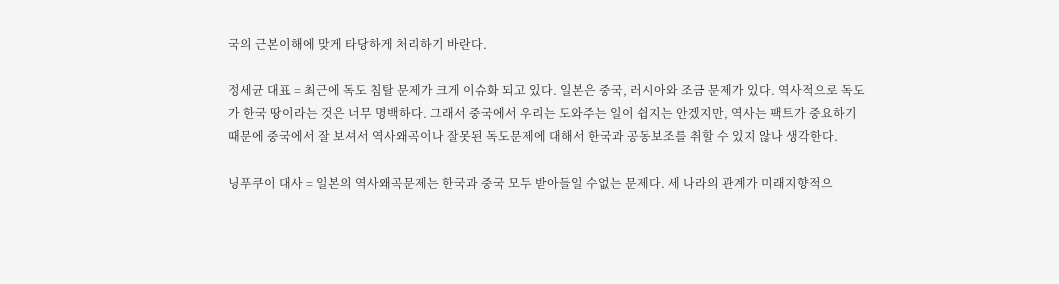국의 근본이해에 맞게 타당하게 처리하기 바란다.

정세균 대표 = 최근에 독도 침탈 문제가 크게 이슈화 되고 있다. 일본은 중국, 러시아와 조금 문제가 있다. 역사적으로 독도가 한국 땅이라는 것은 너무 명백하다. 그래서 중국에서 우리는 도와주는 일이 쉽지는 안겠지만, 역사는 팩트가 중요하기 때문에 중국에서 잘 보셔서 역사왜곡이나 잘못된 독도문제에 대해서 한국과 공동보조를 취할 수 있지 않나 생각한다.

닝푸쿠이 대사 = 일본의 역사왜곡문제는 한국과 중국 모두 받아들일 수없는 문제다. 세 나라의 관계가 미래지향적으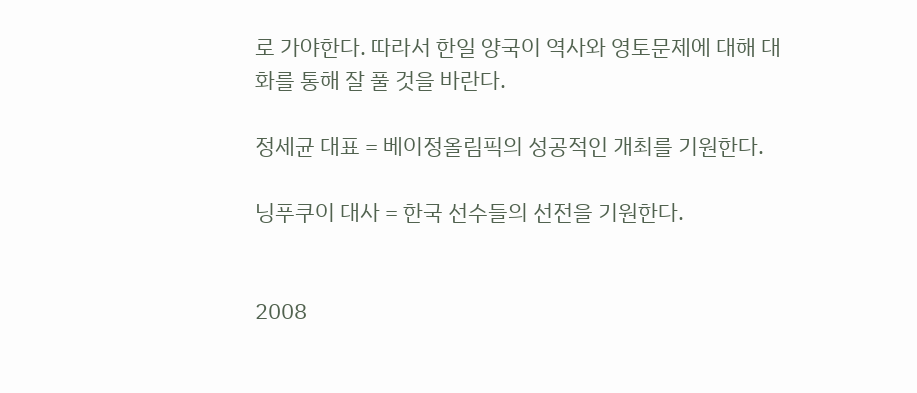로 가야한다. 따라서 한일 양국이 역사와 영토문제에 대해 대화를 통해 잘 풀 것을 바란다.

정세균 대표 = 베이정올림픽의 성공적인 개최를 기원한다.

닝푸쿠이 대사 = 한국 선수들의 선전을 기원한다.


2008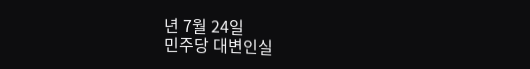년 7월 24일
민주당 대변인실